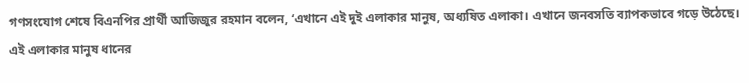গণসংযোগ শেষে বিএনপির প্রার্থী আজিজুর রহমান বলেন, ‘এখানে এই দুই এলাকার মানুষ, অধ্যষিত এলাকা। এখানে জনবসতি ব্যাপকভাবে গড়ে উঠেছে। এই এলাকার মানুষ ধানের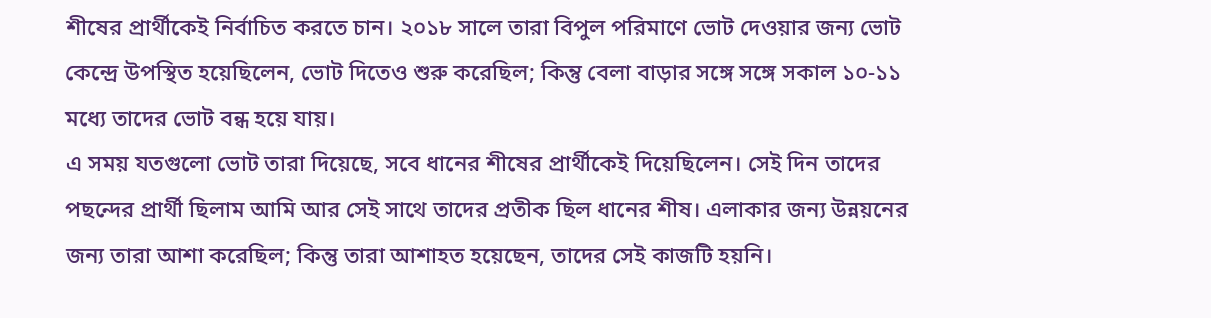শীষের প্রার্থীকেই নির্বাচিত করতে চান। ২০১৮ সালে তারা বিপুল পরিমাণে ভোট দেওয়ার জন্য ভোট কেন্দ্রে উপস্থিত হয়েছিলেন, ভোট দিতেও শুরু করেছিল; কিন্তু বেলা বাড়ার সঙ্গে সঙ্গে সকাল ১০-১১ মধ্যে তাদের ভোট বন্ধ হয়ে যায়।
এ সময় যতগুলো ভোট তারা দিয়েছে, সবে ধানের শীষের প্রার্থীকেই দিয়েছিলেন। সেই দিন তাদের পছন্দের প্রার্থী ছিলাম আমি আর সেই সাথে তাদের প্রতীক ছিল ধানের শীষ। এলাকার জন্য উন্নয়নের জন্য তারা আশা করেছিল; কিন্তু তারা আশাহত হয়েছেন, তাদের সেই কাজটি হয়নি।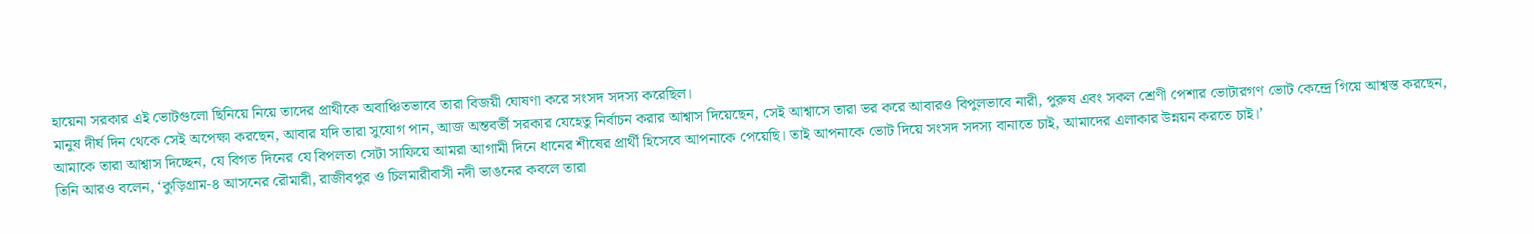হায়েনা সরকার এই ভোটগুলো ছিনিয়ে নিয়ে তাদের প্রাথীকে অবাঞ্চিতভাবে তারা বিজয়ী ঘোষণা করে সংসদ সদস্য করেছিল।
মানুষ দীর্ঘ দিন থেকে সেই অপেক্ষা করছেন, আবার যদি তারা সুযোগ পান, আজ অন্তবর্তী সরকার যেহেতু নির্বাচন করার আশ্বাস দিয়েছেন, সেই আশ্বাসে তারা ভর করে আবারও বিপুলভাবে নারী, পুরুষ এবং সকল শ্রেণী পেশার ভোটারগণ ভোট কেন্দ্রে গিয়ে আশ্বস্ত করছেন, আমাকে তারা আশ্বাস দিচ্ছেন, যে বিগত দিনের যে বিপলতা সেটা সাফিয়ে আমরা আগামী দিনে ধানের শীষের প্রার্থী হিসেবে আপনাকে পেয়েছি। তাই আপনাকে ভোট দিয়ে সংসদ সদস্য বানাতে চাই, আমাদের এলাকার উন্নয়ন করতে চাই।’
তিনি আরও বলেন, ‘কুড়িগ্রাম-৪ আসনের রৌমারী, রাজীবপুর ও চিলমারীবাসী নদী ভাঙনের কবলে তারা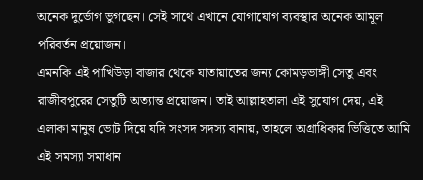অনেক দুর্ভোগ ভুগছেন। সেই সাথে এখানে যোগাযোগ ব্যবস্থার অনেক আমূল পরিবর্তন প্রয়োজন।
এমনকি এই পাখিউড়া বাজার থেকে যাতায়াতের জন্য কোমড়ভাঙ্গী সেতু এবং রাজীবপুরের সেতুটি অত্যান্ত প্রয়োজন। তাই আল্লাহতালা এই সুযোগ দেয়, এই এলাকা মানুষ ভোট দিয়ে যদি সংসদ সদস্য বানায়, তাহলে অগ্রাধিকার ভিত্তিতে আমি এই সমস্যা সমাধান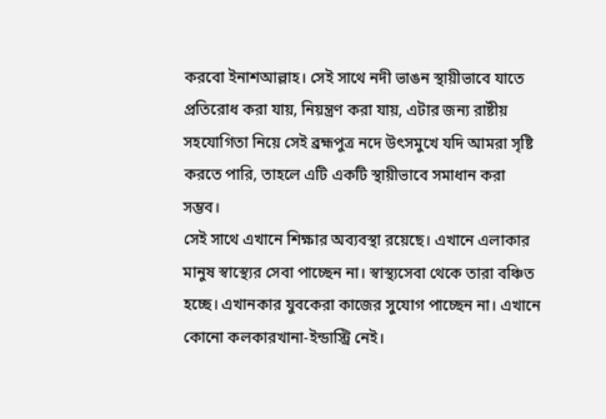করবো ইনাশআল্লাহ। সেই সাথে নদী ভাঙন স্থায়ীভাবে যাতে প্রতিরোধ করা যায়, নিয়ন্ত্রণ করা যায়, এটার জন্য রাষ্টীয় সহযোগিতা নিয়ে সেই ব্রহ্মপুত্র নদে উৎসমুখে যদি আমরা সৃষ্টি করতে পারি, তাহলে এটি একটি স্থায়ীভাবে সমাধান করা সম্ভব।
সেই সাথে এখানে শিক্ষার অব্যবস্থা রয়েছে। এখানে এলাকার মানুষ স্বাস্থ্যের সেবা পাচ্ছেন না। স্বাস্থ্যসেবা থেকে তারা বঞ্চিত হচ্ছে। এখানকার যুবকেরা কাজের সুযোগ পাচ্ছেন না। এখানে কোনো কলকারখানা-ইন্ডাস্ট্রি নেই।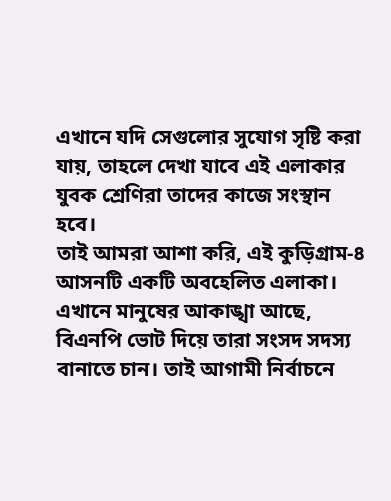এখানে যদি সেগুলোর সুযোগ সৃষ্টি করা যায়, তাহলে দেখা যাবে এই এলাকার যুবক শ্রেণিরা তাদের কাজে সংস্থান হবে।
তাই আমরা আশা করি, এই কুড়িগ্রাম-৪ আসনটি একটি অবহেলিত এলাকা। এখানে মানুষের আকাঙ্খা আছে, বিএনপি ভোট দিয়ে তারা সংসদ সদস্য বানাতে চান। তাই আগামী নির্বাচনে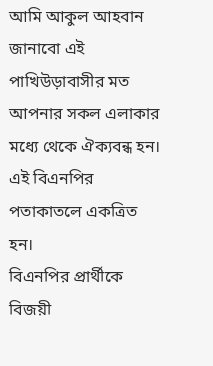আমি আকুল আহবান জানাবো এই পাখিউড়াবাসীর মত আপনার সকল এলাকার মধ্যে থেকে ঐক্যবন্ধ হন। এই বিএনপির পতাকাতলে একত্রিত হন।
বিএনপির প্রার্থীকে বিজয়ী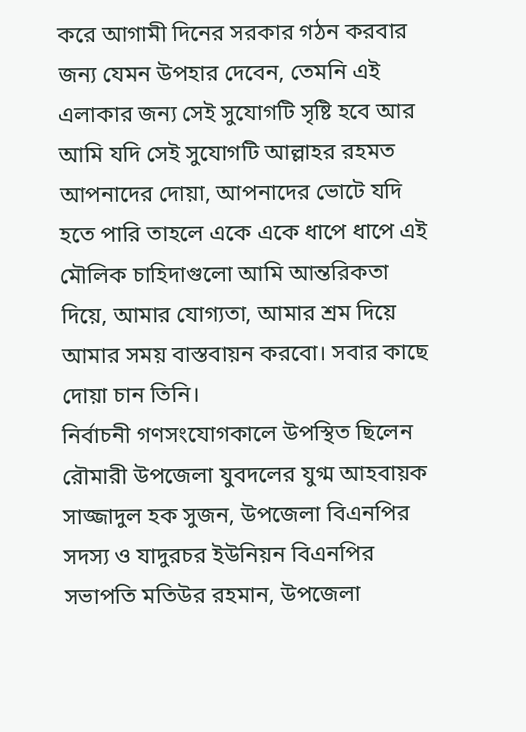করে আগামী দিনের সরকার গঠন করবার জন্য যেমন উপহার দেবেন, তেমনি এই এলাকার জন্য সেই সুযোগটি সৃষ্টি হবে আর আমি যদি সেই সুযোগটি আল্লাহর রহমত আপনাদের দোয়া, আপনাদের ভোটে যদি হতে পারি তাহলে একে একে ধাপে ধাপে এই মৌলিক চাহিদাগুলো আমি আন্তরিকতা দিয়ে, আমার যোগ্যতা, আমার শ্রম দিয়ে আমার সময় বাস্তবায়ন করবো। সবার কাছে দোয়া চান তিনি।
নির্বাচনী গণসংযোগকালে উপস্থিত ছিলেন
রৌমারী উপজেলা যুবদলের যুগ্ম আহবায়ক সাজ্জাদুল হক সুজন, উপজেলা বিএনপির সদস্য ও যাদুরচর ইউনিয়ন বিএনপির সভাপতি মতিউর রহমান, উপজেলা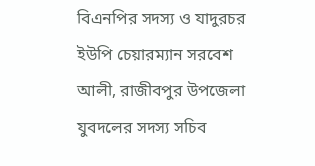বিএনপির সদস্য ও যাদুরচর ইউপি চেয়ারম্যান সরবেশ আলী, রাজীবপুর উপজেলা যুবদলের সদস্য সচিব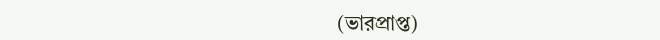(ভারপ্রাপ্ত)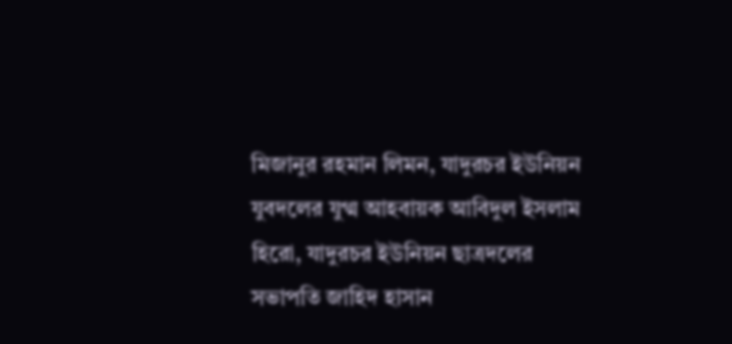মিজানুর রহমান লিমন, যাদুরচর ইউনিয়ন যুবদলের যুগ্ম আহবায়ক আবিদুল ইসলাম হিরো, যাদুরচর ইউনিয়ন ছাত্রদলের সভাপতি জাহিদ হাসান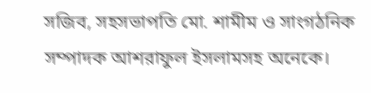সজিব, সহসভাপতি মো. শামীম ও সাংগঠনিক সম্পাদক আশরাফুল ইসলামসহ অনেকে।